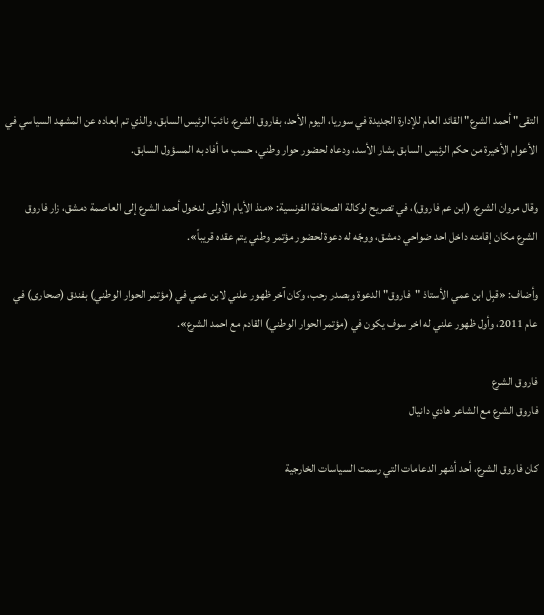التقى" أحمد الشرع" القائد العام للإدارة الجديدة في سوريا، اليوم الأحد، بفاروق الشرع، نائبَ الرئيس السابق، والذي تم ابعاده عن المشهد السياسي في الأعوام الأخيرة من حكم الرئيس السابق بشار الأسد، ودعاه لحضور حوار وطني، حسب ما أفاد به المسؤول السابق.

وقال مروان الشرع، (ابن عم فاروق)، في تصريح لوكالة الصحافة الفرنسية: «منذ الأيام الأولى لدخول أحمد الشرع إلى العاصمة دمشق، زار فاروق الشرع مكان إقامته داخل احد ضواحي دمشق، ووجّه له دعوة لحضور مؤتمر وطني يتم عقده قريباً».

وأضاف: «قبِل ابن عمي الأستاذ "فاروق" الدعوة وبصدر رحب، وكان آخر ظهور علني لابن عمي في (مؤتمر الحوار الوطني) بفندق (صحارى) في عام 2011، وأول ظهور علني له اخر سوف يكون في (مؤتمر الحوار الوطني) القادم مع احمد الشرع».

فاروق الشرع
فاروق الشرع مع الشاعر هادي دانيال

كان فاروق الشرع، أحد أشهر الدعامات التي رسمت السياسات الخارجية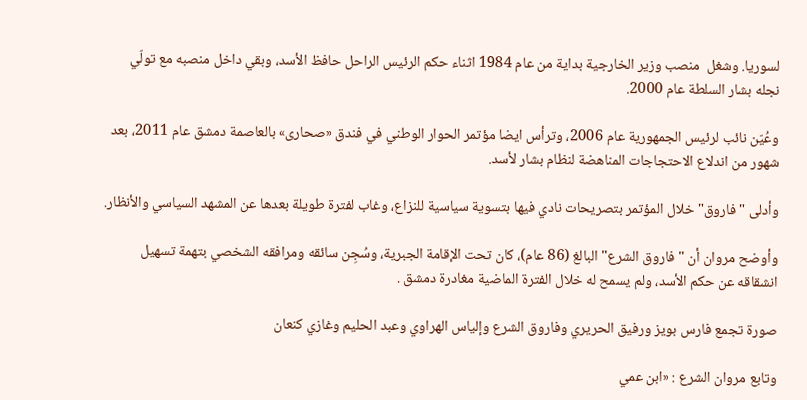لسوريا. وشغل  منصب وزير الخارجية بداية من عام 1984 اثناء حكم الرئيس الراحل حافظ الأسد، وبقي داخل منصبه مع تولّي نجله بشار السلطة عام 2000.

وعُيّن نائب لرئيس الجمهورية عام 2006، وترأس ايضا مؤتمر الحوار الوطني في فندق «صحارى» بالعاصمة دمشق عام 2011، بعد شهور من اندلاع الاحتجاجات المناهضة لنظام بشار لأسد.

وأدلى "فاروق" خلال المؤتمر بتصريحات نادي فيها بتسوية سياسية للنزاع، وغاب لفترة طويلة بعدها عن المشهد السياسي والأنظار.

وأوضح مروان أن "فاروق الشرع" البالغ (86 عام)، كان تحت الإقامة الجبرية، وسُجِن سائقه ومرافقه الشخصي بتهمة تسهيل انشقاقه عن حكم الأسد، ولم يسمح له خلال الفترة الماضية مغادرة دمشق .

صورة تجمع فارس بويز ورفيق الحريري وفاروق الشرع وإلياس الهراوي وعبد الحليم وغازي كنعان

وتابع مروان الشرع : «ابن عمي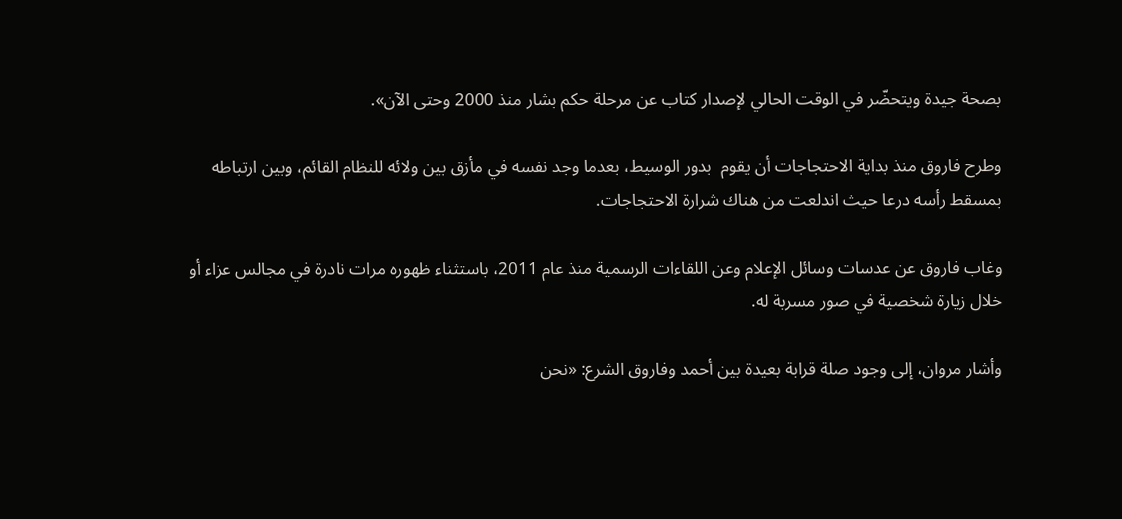بصحة جيدة ويتحضّر في الوقت الحالي لإصدار كتاب عن مرحلة حكم بشار منذ 2000 وحتى الآن».

وطرح فاروق منذ بداية الاحتجاجات أن يقوم  بدور الوسيط، بعدما وجد نفسه في مأزق بين ولائه للنظام القائم، وبين ارتباطه بمسقط رأسه درعا حيث اندلعت من هناك شرارة الاحتجاجات.

وغاب فاروق عن عدسات وسائل الإعلام وعن اللقاءات الرسمية منذ عام 2011، باستثناء ظهوره مرات نادرة في مجالس عزاء أو خلال زيارة شخصية في صور مسربة له.

وأشار مروان، إلى وجود صلة قرابة بعيدة بين أحمد وفاروق الشرع: «نحن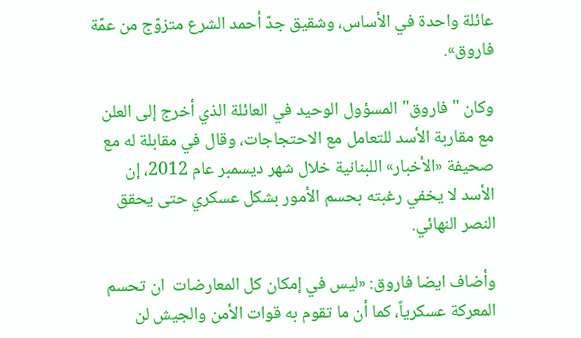عائلة واحدة في الأساس، وشقيق جدّ أحمد الشرع متزوّج من عمّة فاروق».

وكان "فاروق" المسؤول الوحيد في العائلة الذي أخرج إلى العلن مع مقاربة الأسد للتعامل مع الاحتجاجات، وقال في مقابلة له مع صحيفة «الأخبار» اللبنانية خلال شهر ديسمبر عام 2012، إن الأسد لا يخفي رغبته بحسم الأمور بشكل عسكري حتى يحقق النصر النهائي.

وأضاف ايضا فاروق: «ليس في إمكان كل المعارضات  ان تحسم المعركة عسكرياً، كما أن ما تقوم به قوات الأمن والجيش لن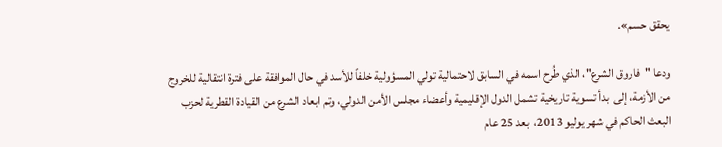يحقق حسم».

ودعا "فاروق الشرع"، الذي طُرح اسمه في السابق لاحتمالية تولي المسؤولية خلفاً للأسد في حال الموافقة على فترة انتقالية للخروج من الأزمة، إلى  بدأ تسوية تاريخية تشمل الدول الإقليمية وأعضاء مجلس الأمن الدولي، وتم ابعاد الشرع من القيادة القطرية لحزب البعث الحاكم في شهر يوليو 2013،  بعد 25 عام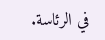في الرئاسة.